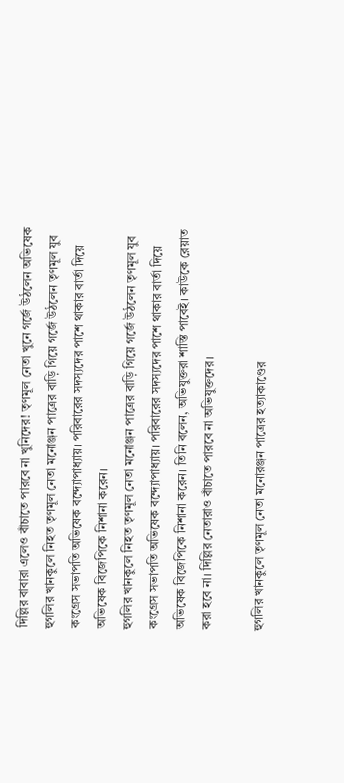দিল্লির বাবারা এলেও বাঁচাতে পারবে না খুনিদের! তৃণমূল নেতা খুনে গর্জে উঠলেন অভিষেক
হুগলির খানকুলে নিহত তৃণমূল নেতা মনোঞ্জন পাত্রের বাড়ি গিয়ে গর্জে উঠলেন তৃণমূল যুব কংগ্রেস সভাপতি অভিষেক বন্দ্যোপাধ্যায়। পরিবারের সদস্যদের পাশে থাকার বার্তা দিয়ে অভিষেক বিজেপিকে নিশানা করেন।
হুগলির খানকুলে নিহত তৃণমূল নেতা মনোঞ্জন পাত্রের বাড়ি গিয়ে গর্জে উঠলেন তৃণমূল যুব কংগ্রেস সভাপতি অভিষেক বন্দ্যোপাধ্যায়। পরিবারের সদস্যদের পাশে থাকার বার্তা দিয়ে অভিষেক বিজেপিকে নিশানা করেন। তিনি বলেন, অভিযুক্তরা শাস্তি পাবেই। কাউকে রেয়াত করা হবে না। দিল্লির নেতারাও বাঁচাতে পারবে না অভিযুক্তদের।

হুগলির খানকুলে তৃণমূল নেতা মনোরঞ্জন পাত্রের হত্যাকাণ্ডের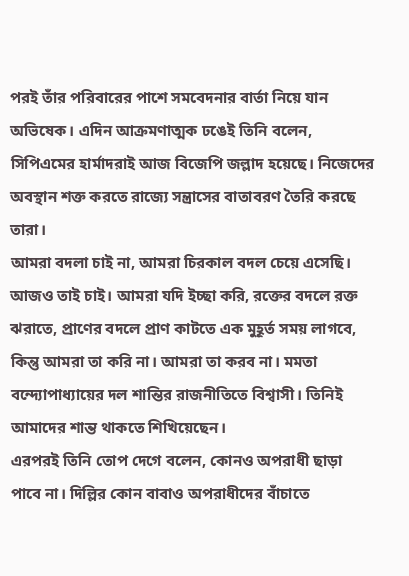পরই তাঁর পরিবারের পাশে সমবেদনার বার্তা নিয়ে যান অভিষেক। এদিন আক্রমণাত্মক ঢঙেই তিনি বলেন, সিপিএমের হার্মাদরাই আজ বিজেপি জল্লাদ হয়েছে। নিজেদের অবস্থান শক্ত করতে রাজ্যে সন্ত্রাসের বাতাবরণ তৈরি করছে তারা।
আমরা বদলা চাই না, আমরা চিরকাল বদল চেয়ে এসেছি। আজও তাই চাই। আমরা যদি ইচ্ছা করি, রক্তের বদলে রক্ত ঝরাতে, প্রাণের বদলে প্রাণ কাটতে এক মুহূর্ত সময় লাগবে, কিন্তু আমরা তা করি না। আমরা তা করব না। মমতা বন্দ্যোপাধ্যায়ের দল শান্তির রাজনীতিতে বিশ্বাসী। তিনিই আমাদের শান্ত থাকতে শিখিয়েছেন।
এরপরই তিনি তোপ দেগে বলেন, কোনও অপরাধী ছাড়া পাবে না। দিল্লির কোন বাবাও অপরাধীদের বাঁচাতে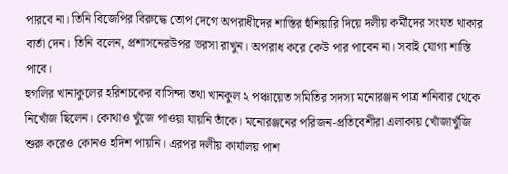পারবে না। তিনি বিজেপির বিরুদ্ধে তোপ দেগে অপরাধীদের শাস্তির হুঁশিয়ারি দিয়ে দলীয় কর্মীদের সংযত থাকার বার্তা দেন। তিনি বলেন, প্রশাসনেরউপর ভরসা রাখুন। অপরাধ করে কেউ পার পাবেন না। সবাই যোগ্য শাস্তি পাবে।
হুগলির খানাকুলের হরিশচকের বাসিন্দা তথা খানকুল ২ পঞ্চায়েত সমিতির সদস্য মনোরঞ্জন পাত্র শনিবার থেকে নিখোঁজ ছিলেন। কোথাও খুঁজে পাওয়া যায়নি তাঁকে। মনোরঞ্জনের পরিজন-প্রতিবেশীরা এলাকায় খোঁজাখুঁজি শুরু করেও কোনও হদিশ পায়নি। এরপর দলীয় কার্যালয় পাশ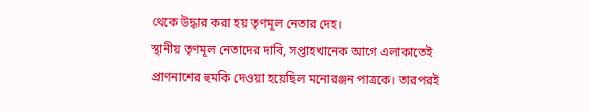থেকে উদ্ধার করা হয় তৃণমূল নেতার দেহ।
স্থানীয় তৃণমূল নেতাদের দাবি, সপ্তাহখানেক আগে এলাকাতেই প্রাণনাশের হুমকি দেওয়া হয়েছিল মনোরঞ্জন পাত্রকে। তারপরই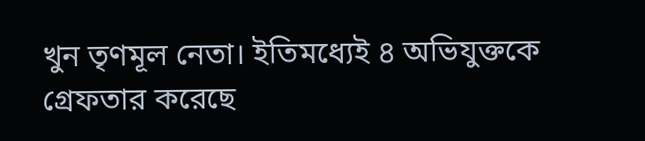খুন তৃণমূল নেতা। ইতিমধ্যেই ৪ অভিযুক্তকে গ্রেফতার করেছে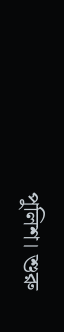পুলিশ। শুরু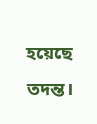হয়েছে তদন্ত।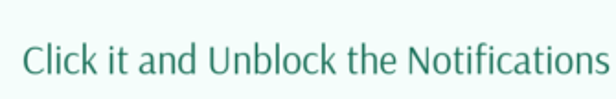Click it and Unblock the Notifications